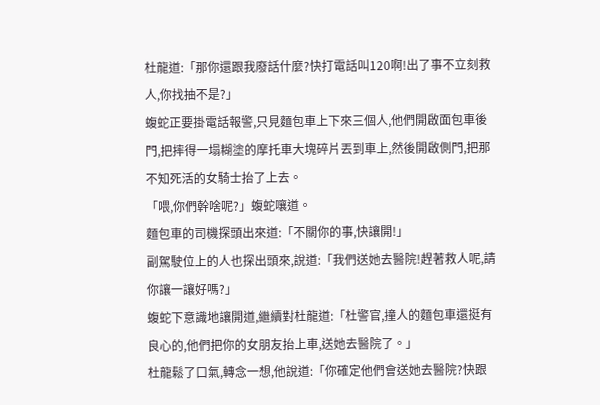杜龍道:「那你還跟我廢話什麼?快打電話叫120啊!出了事不立刻救人,你找抽不是?」
蝮蛇正要掛電話報警,只見麵包車上下來三個人,他們開啟面包車後門,把摔得一塌糊塗的摩托車大塊碎片丟到車上,然後開啟側門,把那不知死活的女騎士抬了上去。
「喂,你們幹啥呢?」蝮蛇嚷道。
麵包車的司機探頭出來道:「不關你的事,快讓開!」
副駕駛位上的人也探出頭來,說道:「我們送她去醫院!趕著救人呢,請你讓一讓好嗎?」
蝮蛇下意識地讓開道,繼續對杜龍道:「杜警官,撞人的麵包車還挺有良心的,他們把你的女朋友抬上車,送她去醫院了。」
杜龍鬆了口氣,轉念一想,他說道:「你確定他們會送她去醫院?快跟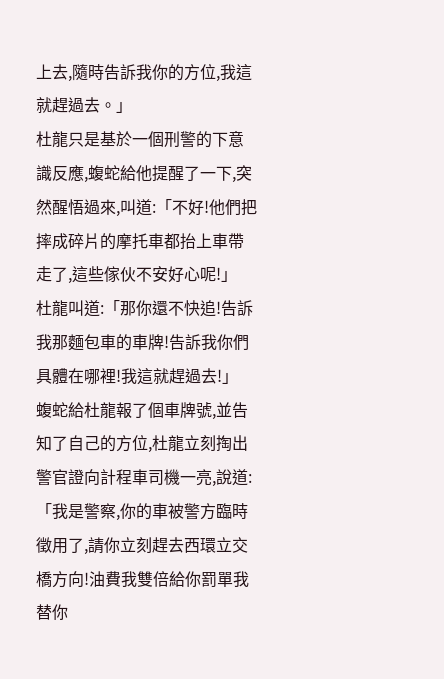上去,隨時告訴我你的方位,我這就趕過去。」
杜龍只是基於一個刑警的下意識反應,蝮蛇給他提醒了一下,突然醒悟過來,叫道:「不好!他們把摔成碎片的摩托車都抬上車帶走了,這些傢伙不安好心呢!」
杜龍叫道:「那你還不快追!告訴我那麵包車的車牌!告訴我你們具體在哪裡!我這就趕過去!」
蝮蛇給杜龍報了個車牌號,並告知了自己的方位,杜龍立刻掏出警官證向計程車司機一亮,說道:「我是警察,你的車被警方臨時徵用了,請你立刻趕去西環立交橋方向!油費我雙倍給你罰單我替你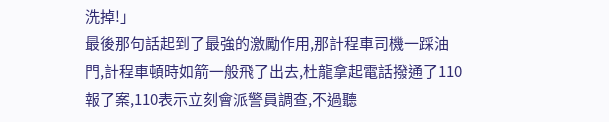洗掉!」
最後那句話起到了最強的激勵作用,那計程車司機一踩油門,計程車頓時如箭一般飛了出去,杜龍拿起電話撥通了110報了案,110表示立刻會派警員調查,不過聽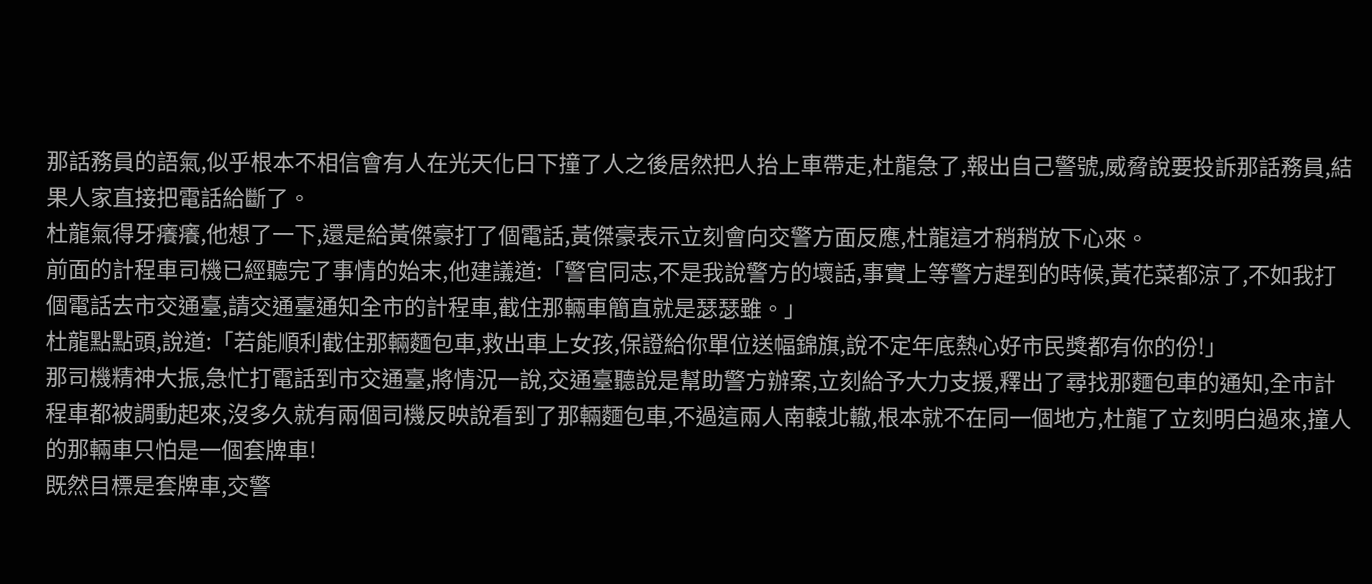那話務員的語氣,似乎根本不相信會有人在光天化日下撞了人之後居然把人抬上車帶走,杜龍急了,報出自己警號,威脅說要投訴那話務員,結果人家直接把電話給斷了。
杜龍氣得牙癢癢,他想了一下,還是給黃傑豪打了個電話,黃傑豪表示立刻會向交警方面反應,杜龍這才稍稍放下心來。
前面的計程車司機已經聽完了事情的始末,他建議道:「警官同志,不是我說警方的壞話,事實上等警方趕到的時候,黃花菜都涼了,不如我打個電話去市交通臺,請交通臺通知全市的計程車,截住那輛車簡直就是瑟瑟雖。」
杜龍點點頭,說道:「若能順利截住那輛麵包車,救出車上女孩,保證給你單位送幅錦旗,說不定年底熱心好市民獎都有你的份!」
那司機精神大振,急忙打電話到市交通臺,將情況一說,交通臺聽說是幫助警方辦案,立刻給予大力支援,釋出了尋找那麵包車的通知,全市計程車都被調動起來,沒多久就有兩個司機反映說看到了那輛麵包車,不過這兩人南轅北轍,根本就不在同一個地方,杜龍了立刻明白過來,撞人的那輛車只怕是一個套牌車!
既然目標是套牌車,交警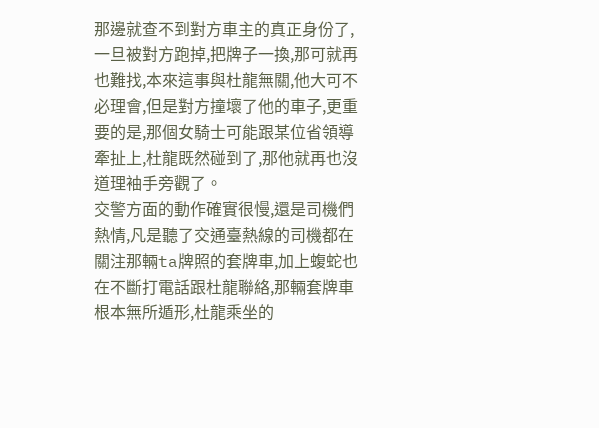那邊就查不到對方車主的真正身份了,一旦被對方跑掉,把牌子一換,那可就再也難找,本來這事與杜龍無關,他大可不必理會,但是對方撞壞了他的車子,更重要的是,那個女騎士可能跟某位省領導牽扯上,杜龍既然碰到了,那他就再也沒道理袖手旁觀了。
交警方面的動作確實很慢,還是司機們熱情,凡是聽了交通臺熱線的司機都在關注那輛ta牌照的套牌車,加上蝮蛇也在不斷打電話跟杜龍聯絡,那輛套牌車根本無所遁形,杜龍乘坐的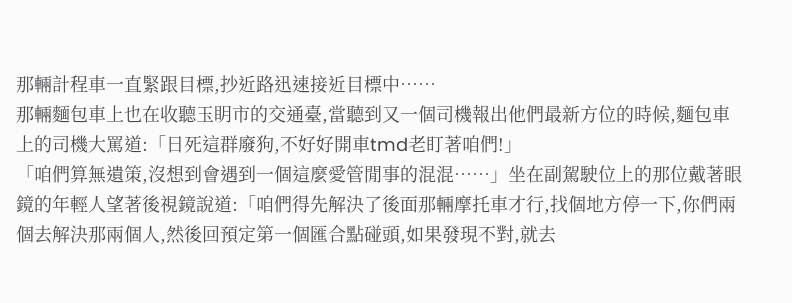那輛計程車一直緊跟目標,抄近路迅速接近目標中……
那輛麵包車上也在收聽玉眀市的交通臺,當聽到又一個司機報出他們最新方位的時候,麵包車上的司機大罵道:「日死這群廢狗,不好好開車tmd老盯著咱們!」
「咱們算無遺策,沒想到會遇到一個這麼愛管閒事的混混……」坐在副駕駛位上的那位戴著眼鏡的年輕人望著後視鏡說道:「咱們得先解決了後面那輛摩托車才行,找個地方停一下,你們兩個去解決那兩個人,然後回預定第一個匯合點碰頭,如果發現不對,就去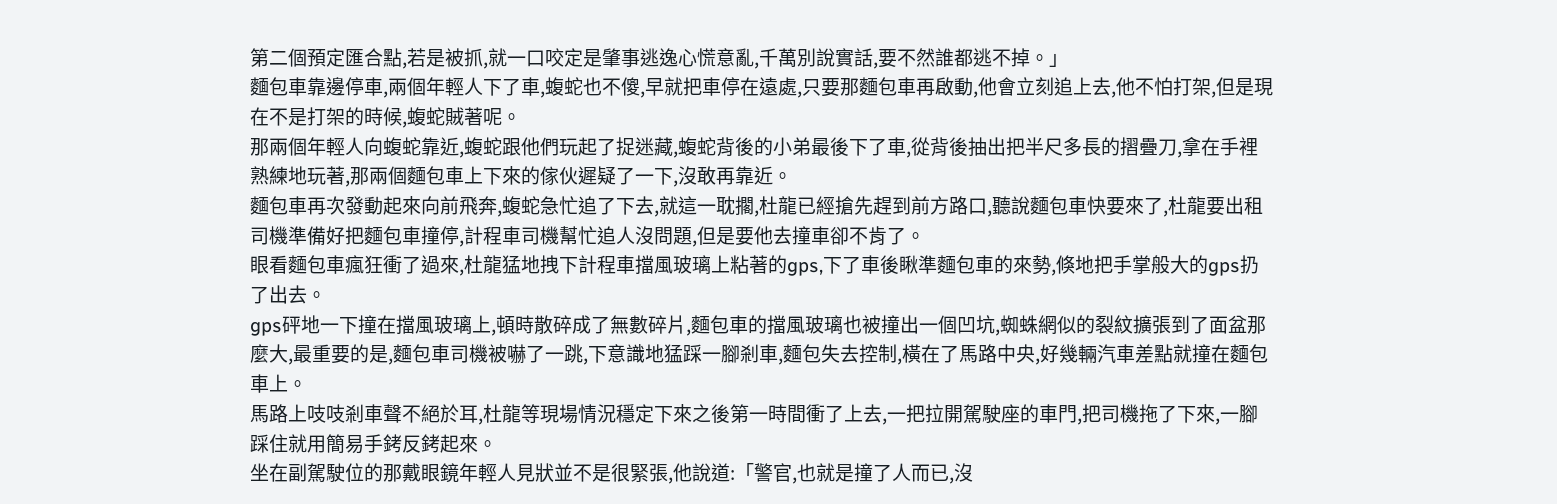第二個預定匯合點,若是被抓,就一口咬定是肇事逃逸心慌意亂,千萬別說實話,要不然誰都逃不掉。」
麵包車靠邊停車,兩個年輕人下了車,蝮蛇也不傻,早就把車停在遠處,只要那麵包車再啟動,他會立刻追上去,他不怕打架,但是現在不是打架的時候,蝮蛇賊著呢。
那兩個年輕人向蝮蛇靠近,蝮蛇跟他們玩起了捉迷藏,蝮蛇背後的小弟最後下了車,從背後抽出把半尺多長的摺疊刀,拿在手裡熟練地玩著,那兩個麵包車上下來的傢伙遲疑了一下,沒敢再靠近。
麵包車再次發動起來向前飛奔,蝮蛇急忙追了下去,就這一耽擱,杜龍已經搶先趕到前方路口,聽說麵包車快要來了,杜龍要出租司機準備好把麵包車撞停,計程車司機幫忙追人沒問題,但是要他去撞車卻不肯了。
眼看麵包車瘋狂衝了過來,杜龍猛地拽下計程車擋風玻璃上粘著的gps,下了車後瞅準麵包車的來勢,倏地把手掌般大的gps扔了出去。
gps砰地一下撞在擋風玻璃上,頓時散碎成了無數碎片,麵包車的擋風玻璃也被撞出一個凹坑,蜘蛛網似的裂紋擴張到了面盆那麼大,最重要的是,麵包車司機被嚇了一跳,下意識地猛踩一腳剎車,麵包失去控制,橫在了馬路中央,好幾輛汽車差點就撞在麵包車上。
馬路上吱吱剎車聲不絕於耳,杜龍等現場情況穩定下來之後第一時間衝了上去,一把拉開駕駛座的車門,把司機拖了下來,一腳踩住就用簡易手銬反銬起來。
坐在副駕駛位的那戴眼鏡年輕人見狀並不是很緊張,他說道:「警官,也就是撞了人而已,沒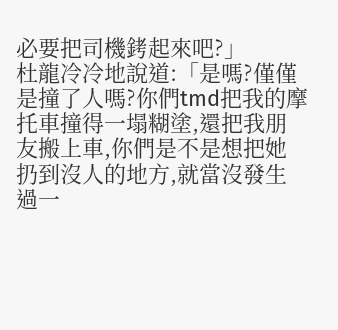必要把司機銬起來吧?」
杜龍冷冷地說道:「是嗎?僅僅是撞了人嗎?你們tmd把我的摩托車撞得一塌糊塗,還把我朋友搬上車,你們是不是想把她扔到沒人的地方,就當沒發生過一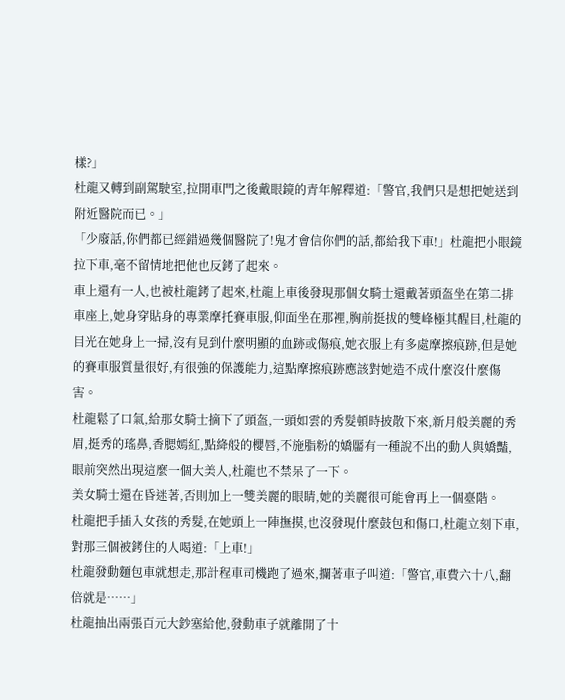樣?」
杜龍又轉到副駕駛室,拉開車門之後戴眼鏡的青年解釋道:「警官,我們只是想把她送到附近醫院而已。」
「少廢話,你們都已經錯過幾個醫院了!鬼才會信你們的話,都給我下車!」杜龍把小眼鏡拉下車,毫不留情地把他也反銬了起來。
車上還有一人,也被杜龍銬了起來,杜龍上車後發現那個女騎士還戴著頭盔坐在第二排車座上,她身穿貼身的專業摩托賽車服,仰面坐在那裡,胸前挺拔的雙峰極其醒目,杜龍的目光在她身上一掃,沒有見到什麼明顯的血跡或傷痕,她衣服上有多處摩擦痕跡,但是她的賽車服質量很好,有很強的保護能力,這點摩擦痕跡應該對她造不成什麼沒什麼傷害。
杜龍鬆了口氣,給那女騎士摘下了頭盔,一頭如雲的秀髮頓時披散下來,新月般美麗的秀眉,挺秀的瑤鼻,香腮嫣紅,點絳般的櫻唇,不施脂粉的嬌靨有一種說不出的動人與嬌豔,眼前突然出現這麼一個大美人,杜龍也不禁呆了一下。
美女騎士還在昏迷著,否則加上一雙美麗的眼睛,她的美麗很可能會再上一個臺階。
杜龍把手插入女孩的秀髮,在她頭上一陣撫摸,也沒發現什麼鼓包和傷口,杜龍立刻下車,對那三個被銬住的人喝道:「上車!」
杜龍發動麵包車就想走,那計程車司機跑了過來,攔著車子叫道:「警官,車費六十八,翻倍就是……」
杜龍抽出兩張百元大鈔塞給他,發動車子就離開了十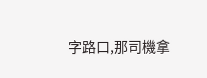字路口,那司機拿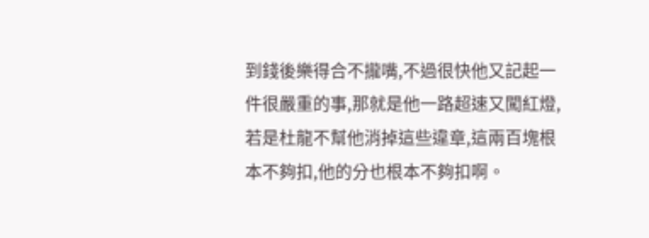到錢後樂得合不攏嘴,不過很快他又記起一件很嚴重的事,那就是他一路超速又闖紅燈,若是杜龍不幫他消掉這些違章,這兩百塊根本不夠扣,他的分也根本不夠扣啊。